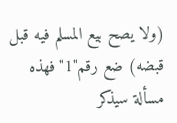(ولا يصح بيع المسلم فيه قبل قبضه) ضع رقم"1"فهذه مسألة سيذكر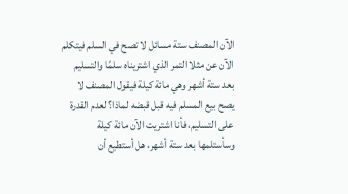الآن المصنف ستة مسائل لا تصح في السلم فيتكلم الآن عن مثلا التمر الذي اشتريناه سلمًا والتسليم بعد ستة أشهر وهي مائة كيلة فيقول المصنف لا يصح بيع المسلم فيه قبل قبضه لماذا؟ لعدم القدرة على التسليم، فأنا اشتريت الآن مائة كيلة وسأستلمها بعد ستة أشهر، هل أستطيع أن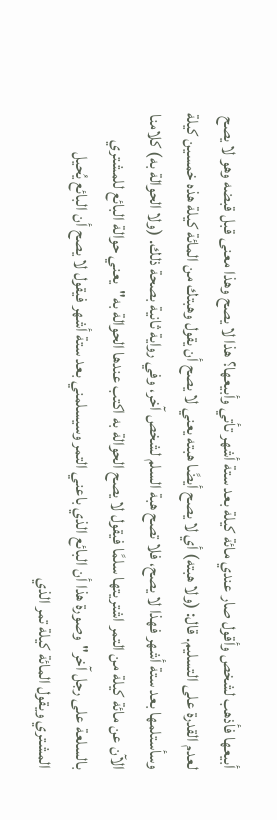أبيعها فأذهب لشخص وأقول صار عندي مائة كيلة بعد ستة أشهر تأتي وأبيعها؟ هذا لا يصح وهذا معنى قبل قبضه وهو لا يصح لعدم القدرة على التسليم. قال: (ولا هبته) أي لا يصح أيضًا هبته يعني لا يصح أن يقول وهبتك من المائة كيلة هذه خمسين كيلة وسأستلمها بعد ستة أشهر فهذا لا يصح، فلا تصح هبة السلم لشخص آخر، وفي رواية ثانية بصحة ذلك. (ولا الحوالة به) كلامنا الآن عن مائة كيلة من التمر اشتريتها سلمًا فيقول لا يصح الحوالة به اكتب عندها الحوالة به"يعني حوالة البائع للمشتري بالسلعة على رجل آخر"وصورة هذا أن البائع الذي باعني التمر وسيسلمني بعد ستة أشهر فيقول لا يصح أن البائع يُحيل المشتري ويقول المائة كيلة تمر الذي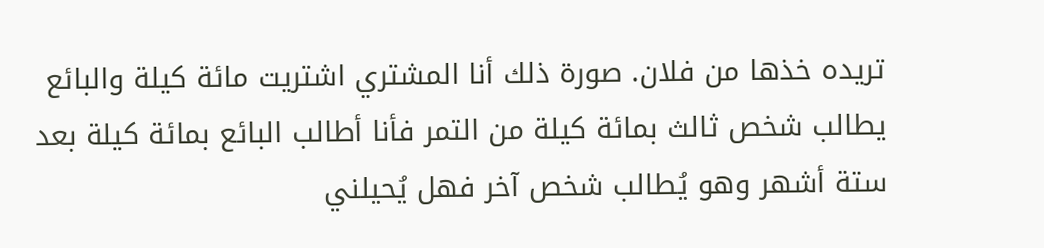تريده خذها من فلان. صورة ذلك أنا المشتري اشتريت مائة كيلة والبائع يطالب شخص ثالث بمائة كيلة من التمر فأنا أطالب البائع بمائة كيلة بعد ستة أشهر وهو يُطالب شخص آخر فهل يُحيلني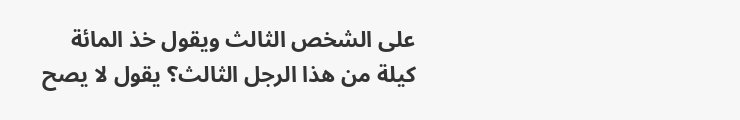على الشخص الثالث ويقول خذ المائة كيلة من هذا الرجل الثالث؟ يقول لا يصح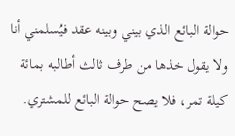حوالة البائع الذي بيني وبينه عقد فيُسلمني أنا ولا يقول خذها من طرف ثالث أطالبه بمائة كيلة تمر، فلا يصح حوالة البائع للمشتري.